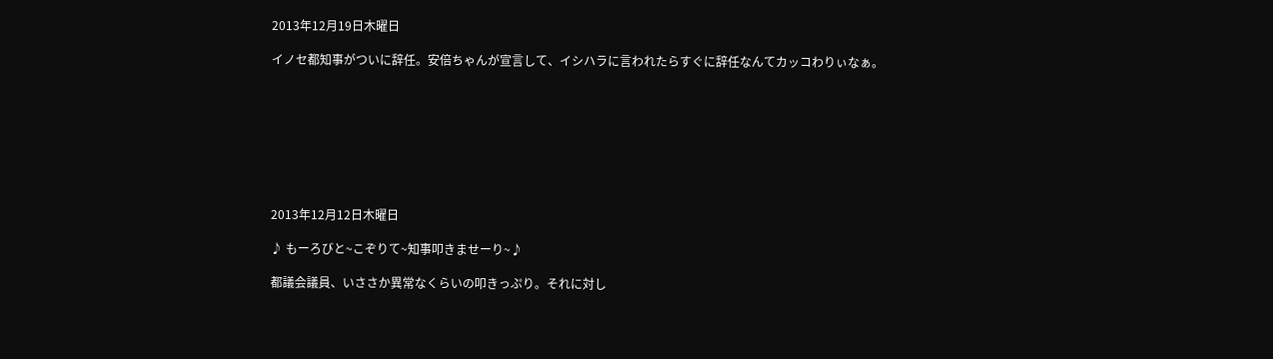2013年12月19日木曜日

イノセ都知事がついに辞任。安倍ちゃんが宣言して、イシハラに言われたらすぐに辞任なんてカッコわりぃなぁ。








2013年12月12日木曜日

♪ もーろびと~こぞりて~知事叩きませーり~♪

都議会議員、いささか異常なくらいの叩きっぷり。それに対し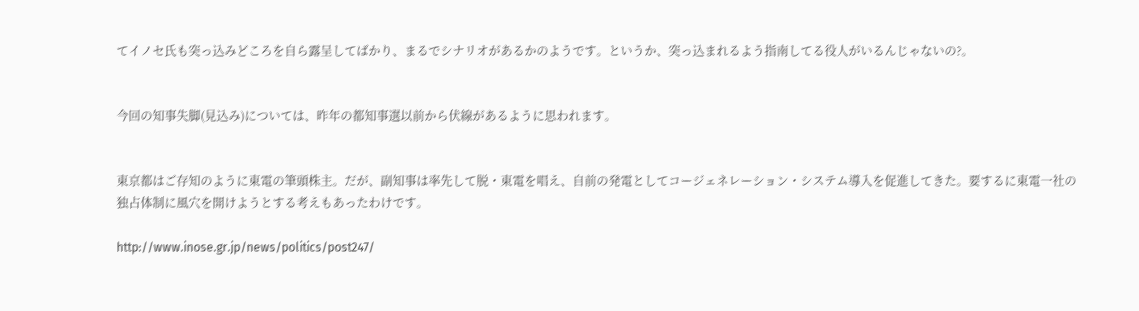てイノセ氏も突っ込みどころを自ら露呈してばかり、まるでシナリオがあるかのようです。というか、突っ込まれるよう指南してる役人がいるんじゃないの?。


今回の知事失脚(見込み)については、昨年の都知事選以前から伏線があるように思われます。


東京都はご存知のように東電の筆頭株主。だが、副知事は率先して脱・東電を唱え、自前の発電としてコージェネレーション・システム導入を促進してきた。要するに東電一社の独占体制に風穴を開けようとする考えもあったわけです。

http://www.inose.gr.jp/news/politics/post247/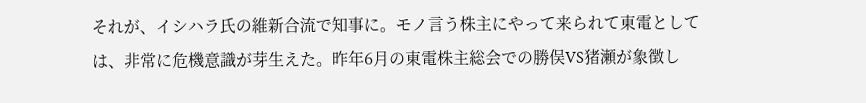それが、イシハラ氏の維新合流で知事に。モノ言う株主にやって来られて東電としては、非常に危機意識が芽生えた。昨年6月の東電株主総会での勝俣VS猪瀬が象徴し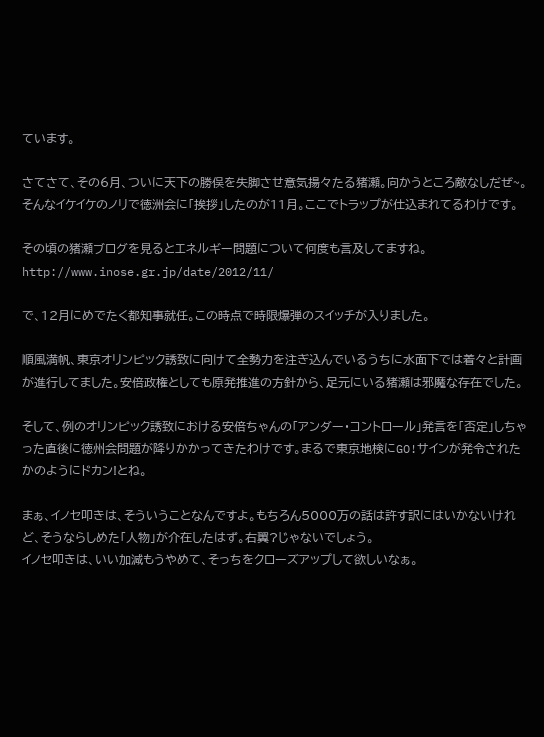ています。

さてさて、その6月、ついに天下の勝俣を失脚させ意気揚々たる猪瀬。向かうところ敵なしだぜ~。
そんなイケイケのノリで徳洲会に「挨拶」したのが11月。ここでトラップが仕込まれてるわけです。

その頃の猪瀬ブログを見るとエネルギー問題について何度も言及してますね。
http://www.inose.gr.jp/date/2012/11/

で、12月にめでたく都知事就任。この時点で時限爆弾のスイッチが入りました。

順風満帆、東京オリンピック誘致に向けて全勢力を注ぎ込んでいるうちに水面下では着々と計画が進行してました。安倍政権としても原発推進の方針から、足元にいる猪瀬は邪魔な存在でした。

そして、例のオリンピック誘致における安倍ちゃんの「アンダー・コントロール」発言を「否定」しちゃった直後に徳州会問題が降りかかってきたわけです。まるで東京地検にGO!サインが発令されたかのようにドカン!とね。

まぁ、イノセ叩きは、そういうことなんですよ。もちろん5000万の話は許す訳にはいかないけれど、そうならしめた「人物」が介在したはず。右翼?じゃないでしょう。
イノセ叩きは、いい加減もうやめて、そっちをクローズアップして欲しいなぁ。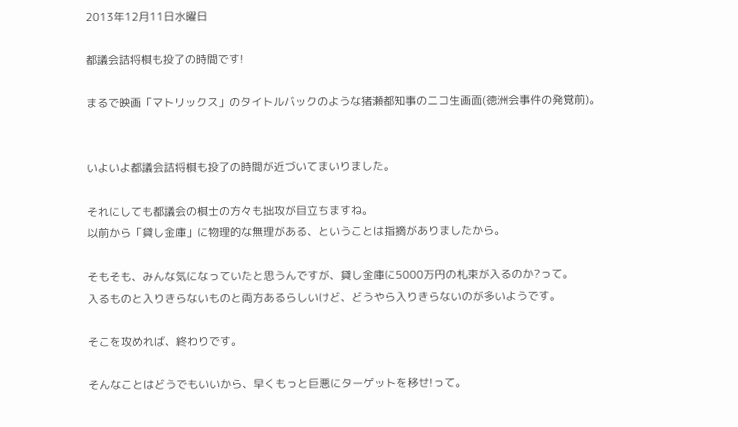2013年12月11日水曜日

都議会詰将棋も投了の時間です!

まるで映画「マトリックス」のタイトルバックのような猪瀬都知事のニコ生画面(徳洲会事件の発覚前)。


いよいよ都議会詰将棋も投了の時間が近づいてまいりました。

それにしても都議会の棋士の方々も拙攻が目立ちますね。
以前から「貸し金庫」に物理的な無理がある、ということは指摘がありましたから。

そもそも、みんな気になっていたと思うんですが、貸し金庫に5000万円の札束が入るのか?って。
入るものと入りきらないものと両方あるらしいけど、どうやら入りきらないのが多いようです。

そこを攻めれば、終わりです。

そんなことはどうでもいいから、早くもっと巨悪にターゲットを移せ!って。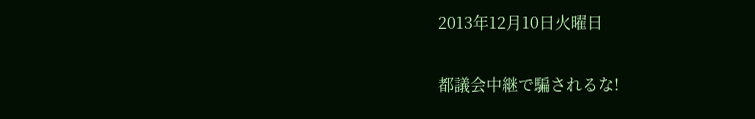2013年12月10日火曜日

都議会中継で騙されるな!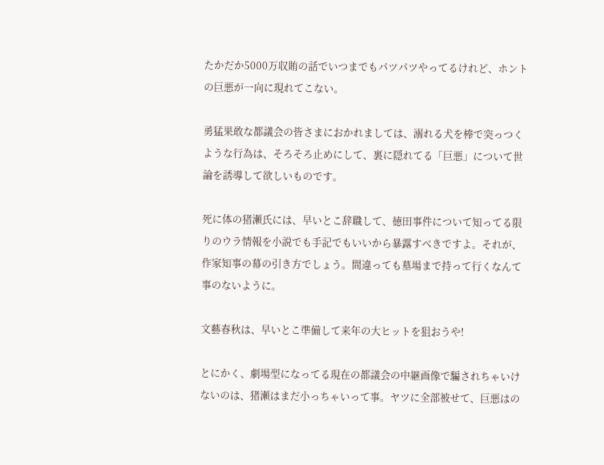たかだか5000万収賄の話でいつまでもパツパツやってるけれど、ホントの巨悪が一向に現れてこない。

勇猛果敢な都議会の皆さまにおかれましては、溺れる犬を棒で突っつくような行為は、そろそろ止めにして、裏に隠れてる「巨悪」について世論を誘導して欲しいものです。

死に体の猪瀬氏には、早いとこ辞職して、徳田事件について知ってる限りのウラ情報を小説でも手記でもいいから暴露すべきですよ。それが、作家知事の幕の引き方でしょう。間違っても墓場まで持って行くなんて事のないように。

文藝春秋は、早いとこ準備して来年の大ヒットを狙おうや!

とにかく、劇場型になってる現在の都議会の中継画像で騙されちゃいけないのは、猪瀬はまだ小っちゃいって事。ヤツに全部被せて、巨悪はの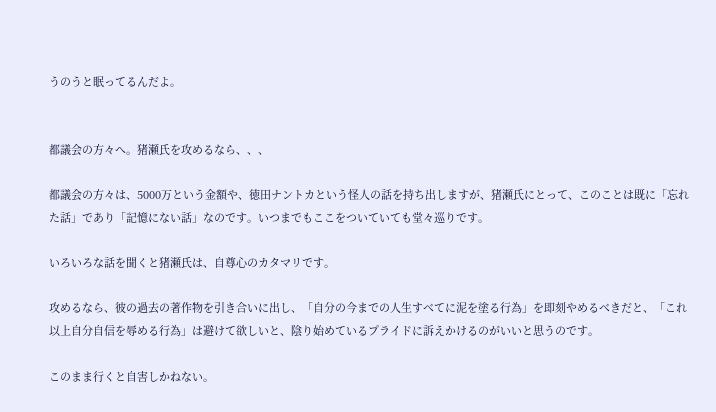うのうと眠ってるんだよ。


都議会の方々へ。猪瀬氏を攻めるなら、、、

都議会の方々は、5000万という金額や、徳田ナントカという怪人の話を持ち出しますが、猪瀬氏にとって、このことは既に「忘れた話」であり「記憶にない話」なのです。いつまでもここをついていても堂々巡りです。

いろいろな話を聞くと猪瀬氏は、自尊心のカタマリです。

攻めるなら、彼の過去の著作物を引き合いに出し、「自分の今までの人生すべてに泥を塗る行為」を即刻やめるべきだと、「これ以上自分自信を辱める行為」は避けて欲しいと、陰り始めているプライドに訴えかけるのがいいと思うのです。

このまま行くと自害しかねない。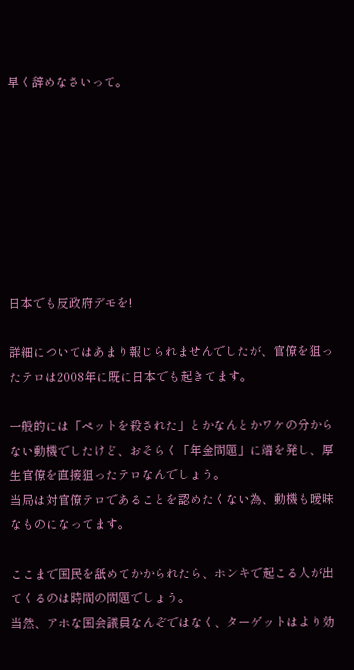早く辞めなさいって。








日本でも反政府デモを!

詳細についてはあまり報じられませんでしたが、官僚を狙ったテロは2008年に既に日本でも起きてます。

一般的には「ペットを殺された」とかなんとかワケの分からない動機でしたけど、おそらく「年金問題」に端を発し、厚生官僚を直接狙ったテロなんでしょう。
当局は対官僚テロであることを認めたくない為、動機も曖昧なものになってます。

ここまで国民を舐めてかかられたら、ホンキで起こる人が出てくるのは時間の問題でしょう。
当然、アホな国会議員なんぞではなく、ターゲットはより効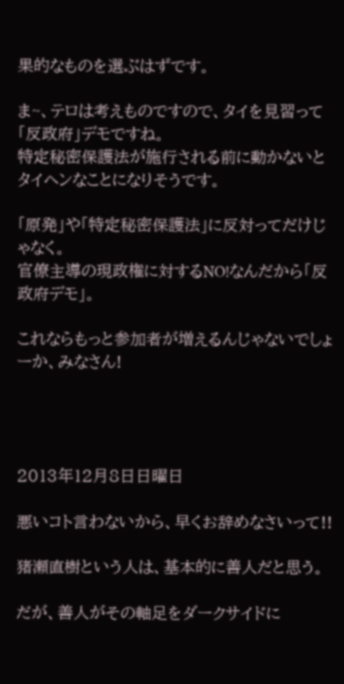果的なものを選ぶはずです。

ま~、テロは考えものですので、タイを見習って「反政府」デモですね。
特定秘密保護法が施行される前に動かないとタイヘンなことになりそうです。

「原発」や「特定秘密保護法」に反対ってだけじゃなく。
官僚主導の現政権に対するNO!なんだから「反政府デモ」。

これならもっと参加者が増えるんじゃないでしょーか、みなさん!




2013年12月8日日曜日

悪いコト言わないから、早くお辞めなさいって!!

猪瀬直樹という人は、基本的に善人だと思う。

だが、善人がその軸足をダークサイドに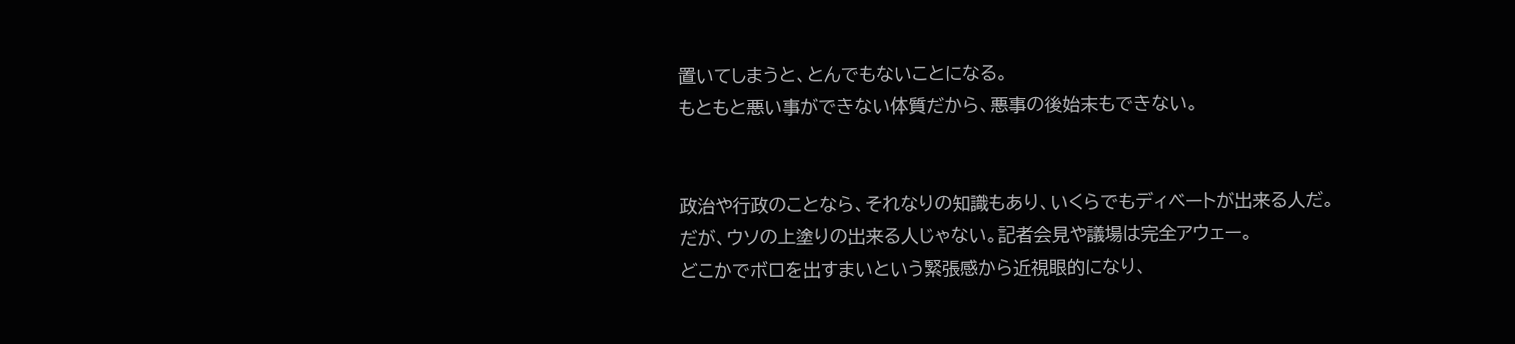置いてしまうと、とんでもないことになる。
もともと悪い事ができない体質だから、悪事の後始末もできない。


政治や行政のことなら、それなりの知識もあり、いくらでもディベートが出来る人だ。
だが、ウソの上塗りの出来る人じゃない。記者会見や議場は完全アウェー。
どこかでボロを出すまいという緊張感から近視眼的になり、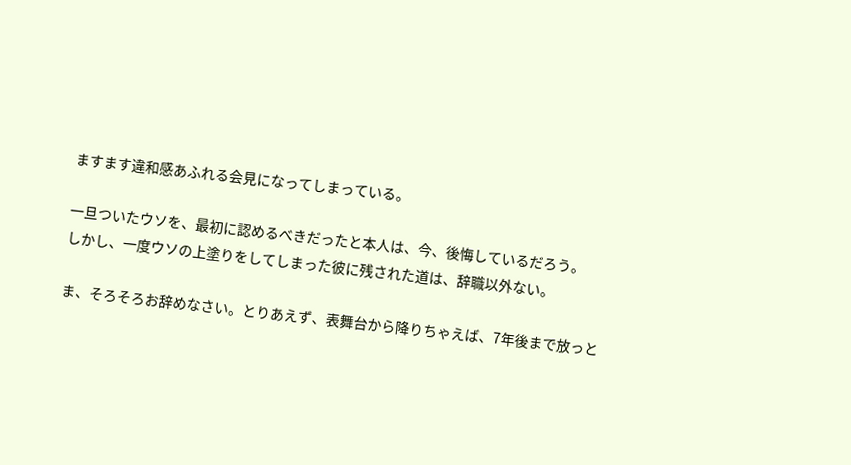ますます違和感あふれる会見になってしまっている。

一旦ついたウソを、最初に認めるべきだったと本人は、今、後悔しているだろう。
しかし、一度ウソの上塗りをしてしまった彼に残された道は、辞職以外ない。

ま、そろそろお辞めなさい。とりあえず、表舞台から降りちゃえば、7年後まで放っと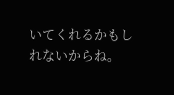いてくれるかもしれないからね。